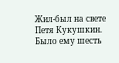Жил-был на свете Петя Кукушкин. Было ему шесть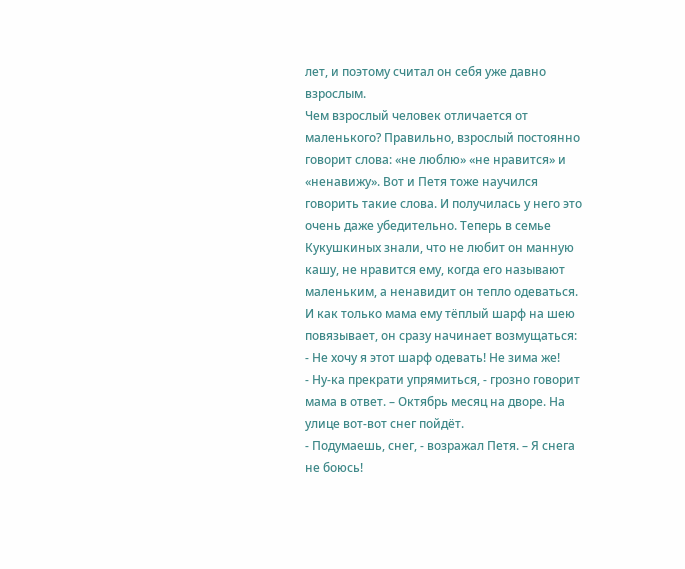лет, и поэтому считал он себя уже давно взрослым.
Чем взрослый человек отличается от маленького? Правильно, взрослый постоянно говорит слова: «не люблю» «не нравится» и «ненавижу». Вот и Петя тоже научился говорить такие слова. И получилась у него это очень даже убедительно. Теперь в семье Кукушкиных знали, что не любит он манную кашу, не нравится ему, когда его называют маленьким, а ненавидит он тепло одеваться. И как только мама ему тёплый шарф на шею повязывает, он сразу начинает возмущаться:
- Не хочу я этот шарф одевать! Не зима же!
- Ну-ка прекрати упрямиться, - грозно говорит мама в ответ. – Октябрь месяц на дворе. На улице вот-вот снег пойдёт.
- Подумаешь, снег, - возражал Петя. – Я снега не боюсь!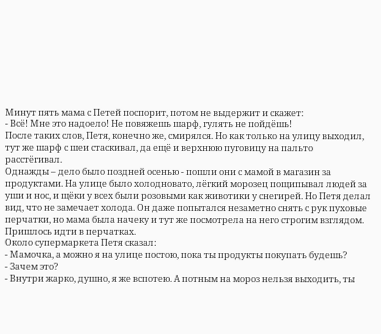Минут пять мама с Петей поспорит, потом не выдержит и скажет:
- Всё! Мне это надоело! Не повяжешь шарф, гулять не пойдёшь!
После таких слов, Петя, конечно же, смирялся. Но как только на улицу выходил, тут же шарф с шеи стаскивал, да ещё и верхнюю пуговицу на пальто расстёгивал.
Однажды – дело было поздней осенью - пошли они с мамой в магазин за продуктами. На улице было холодновато, лёгкий морозец пощипывал людей за уши и нос, и щёки у всех были розовыми как животики у снегирей. Но Петя делал вид, что не замечает холода. Он даже попытался незаметно снять с рук пуховые перчатки, но мама была начеку и тут же посмотрела на него строгим взглядом. Пришлось идти в перчатках.
Около супермаркета Петя сказал:
- Мамочка, а можно я на улице постою, пока ты продукты покупать будешь?
- Зачем это?
- Внутри жарко, душно, я же вспотею. А потным на мороз нельзя выходить, ты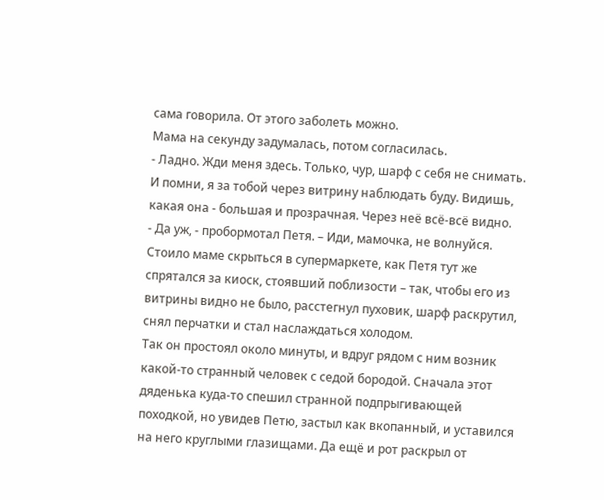сама говорила. От этого заболеть можно.
Мама на секунду задумалась, потом согласилась.
- Ладно. Жди меня здесь. Только, чур, шарф с себя не снимать. И помни, я за тобой через витрину наблюдать буду. Видишь, какая она - большая и прозрачная. Через неё всё-всё видно.
- Да уж, - пробормотал Петя. – Иди, мамочка, не волнуйся.
Стоило маме скрыться в супермаркете, как Петя тут же спрятался за киоск, стоявший поблизости – так, чтобы его из витрины видно не было, расстегнул пуховик, шарф раскрутил, снял перчатки и стал наслаждаться холодом.
Так он простоял около минуты, и вдруг рядом с ним возник какой-то странный человек с седой бородой. Сначала этот дяденька куда-то спешил странной подпрыгивающей походкой, но увидев Петю, застыл как вкопанный, и уставился на него круглыми глазищами. Да ещё и рот раскрыл от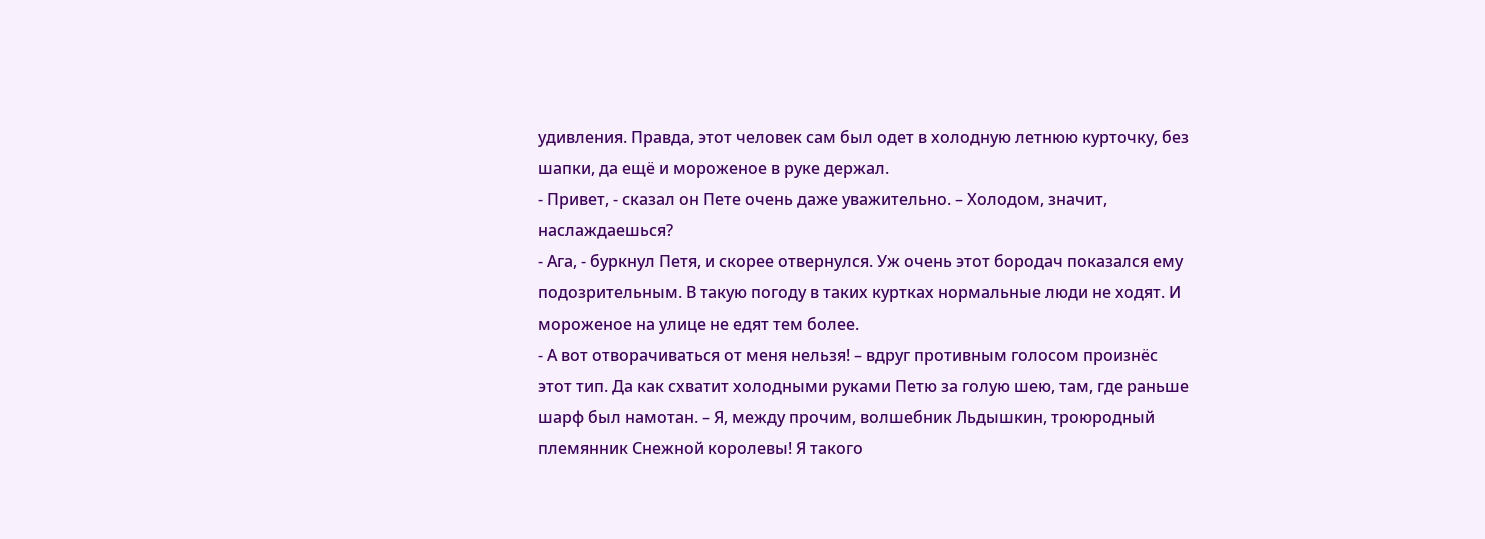удивления. Правда, этот человек сам был одет в холодную летнюю курточку, без шапки, да ещё и мороженое в руке держал.
- Привет, - сказал он Пете очень даже уважительно. – Холодом, значит, наслаждаешься?
- Ага, - буркнул Петя, и скорее отвернулся. Уж очень этот бородач показался ему подозрительным. В такую погоду в таких куртках нормальные люди не ходят. И мороженое на улице не едят тем более.
- А вот отворачиваться от меня нельзя! – вдруг противным голосом произнёс этот тип. Да как схватит холодными руками Петю за голую шею, там, где раньше шарф был намотан. – Я, между прочим, волшебник Льдышкин, троюродный племянник Снежной королевы! Я такого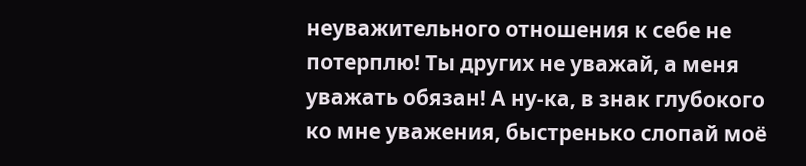неуважительного отношения к себе не потерплю! Ты других не уважай, а меня уважать обязан! А ну-ка, в знак глубокого ко мне уважения, быстренько слопай моё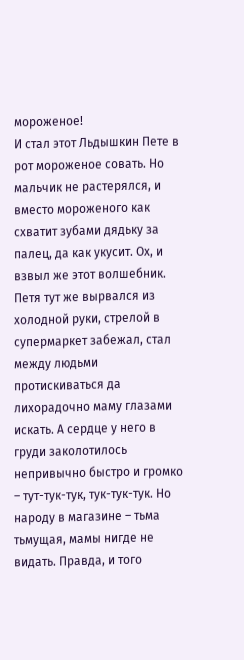мороженое!
И стал этот Льдышкин Пете в рот мороженое совать. Но мальчик не растерялся, и вместо мороженого как схватит зубами дядьку за палец, да как укусит. Ох, и взвыл же этот волшебник.
Петя тут же вырвался из холодной руки, стрелой в супермаркет забежал, стал между людьми протискиваться да лихорадочно маму глазами искать. А сердце у него в груди заколотилось непривычно быстро и громко – тут-тук-тук, тук-тук-тук. Но народу в магазине – тьма тьмущая, мамы нигде не видать. Правда, и того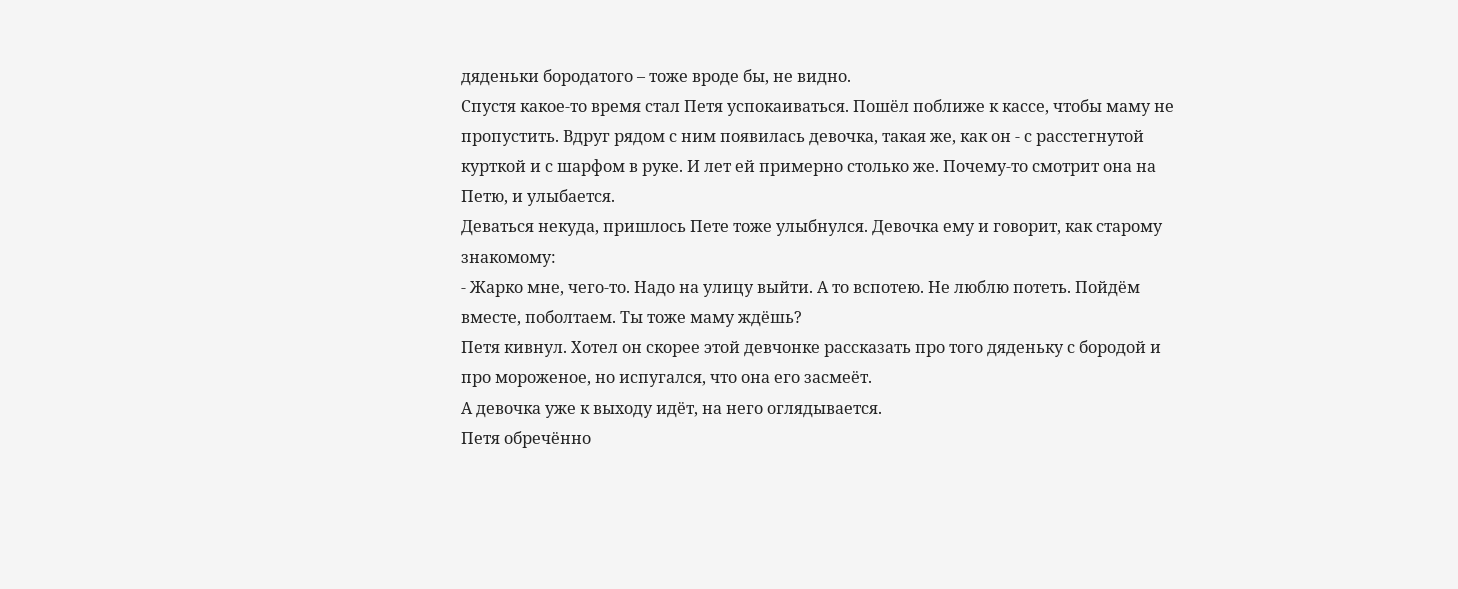дяденьки бородатого – тоже вроде бы, не видно.
Спустя какое-то время стал Петя успокаиваться. Пошёл поближе к кассе, чтобы маму не пропустить. Вдруг рядом с ним появилась девочка, такая же, как он - с расстегнутой курткой и с шарфом в руке. И лет ей примерно столько же. Почему-то смотрит она на Петю, и улыбается.
Деваться некуда, пришлось Пете тоже улыбнулся. Девочка ему и говорит, как старому знакомому:
- Жарко мне, чего-то. Надо на улицу выйти. А то вспотею. Не люблю потеть. Пойдём вместе, поболтаем. Ты тоже маму ждёшь?
Петя кивнул. Хотел он скорее этой девчонке рассказать про того дяденьку с бородой и про мороженое, но испугался, что она его засмеёт.
А девочка уже к выходу идёт, на него оглядывается.
Петя обречённо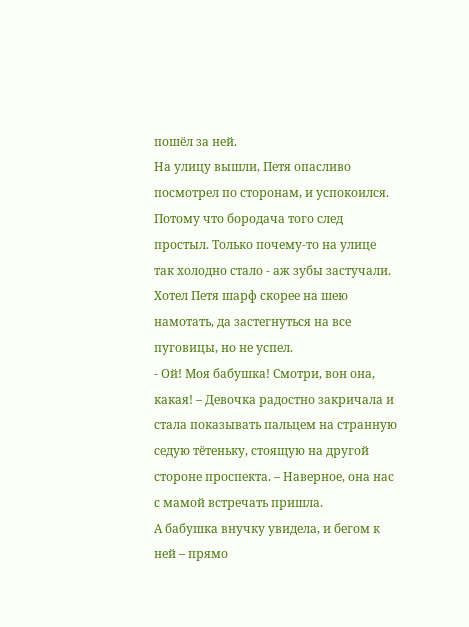пошёл за ней.
На улицу вышли, Петя опасливо посмотрел по сторонам, и успокоился. Потому что бородача того след простыл. Только почему-то на улице так холодно стало - аж зубы застучали. Хотел Петя шарф скорее на шею намотать, да застегнуться на все пуговицы, но не успел.
- Ой! Моя бабушка! Смотри, вон она, какая! – Девочка радостно закричала и стала показывать пальцем на странную седую тётеньку, стоящую на другой стороне проспекта. – Наверное, она нас с мамой встречать пришла.
А бабушка внучку увидела, и бегом к ней – прямо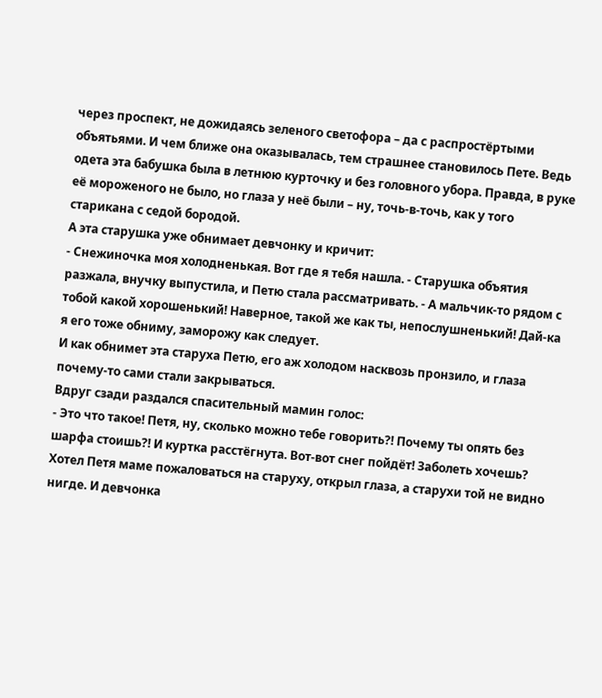через проспект, не дожидаясь зеленого светофора – да с распростёртыми объятьями. И чем ближе она оказывалась, тем страшнее становилось Пете. Ведь одета эта бабушка была в летнюю курточку и без головного убора. Правда, в руке её мороженого не было, но глаза у неё были – ну, точь-в-точь, как у того старикана с седой бородой.
А эта старушка уже обнимает девчонку и кричит:
- Снежиночка моя холодненькая. Вот где я тебя нашла. - Старушка объятия разжала, внучку выпустила, и Петю стала рассматривать. - А мальчик-то рядом с тобой какой хорошенький! Наверное, такой же как ты, непослушненький! Дай-ка я его тоже обниму, заморожу как следует.
И как обнимет эта старуха Петю, его аж холодом насквозь пронзило, и глаза почему-то сами стали закрываться.
Вдруг сзади раздался спасительный мамин голос:
- Это что такое! Петя, ну, сколько можно тебе говорить?! Почему ты опять без шарфа стоишь?! И куртка расстёгнута. Вот-вот снег пойдёт! Заболеть хочешь?
Хотел Петя маме пожаловаться на старуху, открыл глаза, а старухи той не видно нигде. И девчонка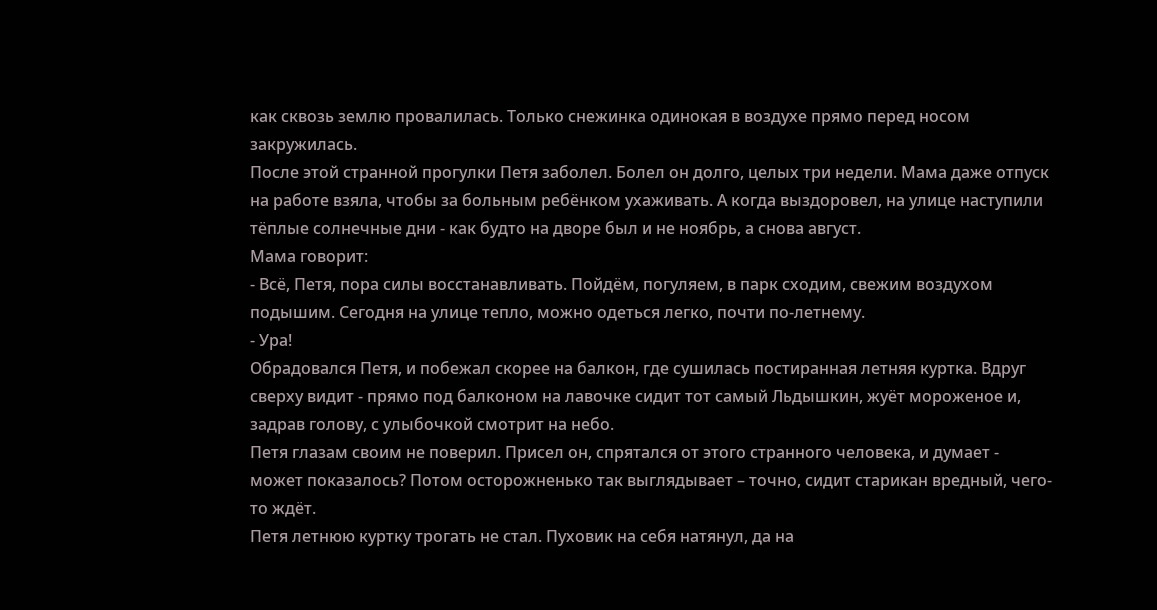как сквозь землю провалилась. Только снежинка одинокая в воздухе прямо перед носом закружилась.
После этой странной прогулки Петя заболел. Болел он долго, целых три недели. Мама даже отпуск на работе взяла, чтобы за больным ребёнком ухаживать. А когда выздоровел, на улице наступили тёплые солнечные дни - как будто на дворе был и не ноябрь, а снова август.
Мама говорит:
- Всё, Петя, пора силы восстанавливать. Пойдём, погуляем, в парк сходим, свежим воздухом подышим. Сегодня на улице тепло, можно одеться легко, почти по-летнему.
- Ура!
Обрадовался Петя, и побежал скорее на балкон, где сушилась постиранная летняя куртка. Вдруг сверху видит - прямо под балконом на лавочке сидит тот самый Льдышкин, жуёт мороженое и, задрав голову, с улыбочкой смотрит на небо.
Петя глазам своим не поверил. Присел он, спрятался от этого странного человека, и думает - может показалось? Потом осторожненько так выглядывает – точно, сидит старикан вредный, чего-то ждёт.
Петя летнюю куртку трогать не стал. Пуховик на себя натянул, да на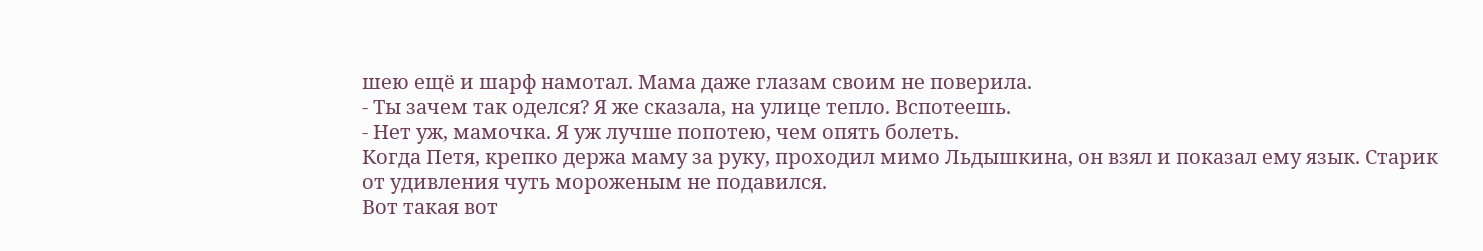шею ещё и шарф намотал. Мама даже глазам своим не поверила.
- Ты зачем так оделся? Я же сказала, на улице тепло. Вспотеешь.
- Нет уж, мамочка. Я уж лучше попотею, чем опять болеть.
Когда Петя, крепко держа маму за руку, проходил мимо Льдышкина, он взял и показал ему язык. Старик от удивления чуть мороженым не подавился.
Вот такая вот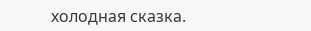холодная сказка.